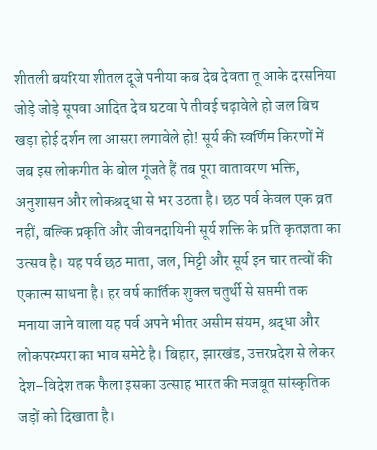शीतली बयरिया शीतल दूजे पनीया कब देब देवता तू आके दरसनिया जोड़े जोड़े सूपवा आदित देव घटवा पे तीवई चढ़ावेले हो जल बिच खड़ा होई दर्शन ला आसरा लगावेले हो! सूर्य की स्वर्णिम किरणों में जब इस लोकगीत के बोल गूंजते हैं तब पूरा वातावरण भक्ति, अनुशासन और लोकश्रद्धा से भर उठता है। छठ पर्व केवल एक व्रत नहीं, बल्कि प्रकृति और जीवनदायिनी सूर्य शक्ति के प्रति कृतज्ञता का उत्सव है। यह पर्व छठ माता, जल, मिट्टी और सूर्य इन चार तत्वों की एकात्म साधना है। हर वर्ष कार्तिक शुक्ल चतुर्थी से सप्तमी तक मनाया जाने वाला यह पर्व अपने भीतर असीम संयम, श्रद्धा और लोकपरम्परा का भाव समेटे है। बिहार, झारखंड, उत्तरप्रदेश से लेकर देश–विदेश तक फैला इसका उत्साह भारत की मजबूत सांस्कृतिक जड़ों को दिखाता है।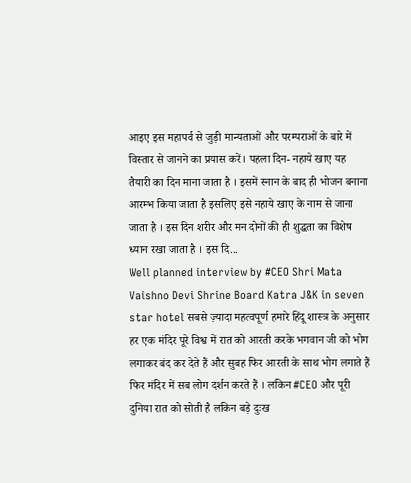आइए इस महापर्व से जुड़ी मान्यताओं और परम्पराओं के बारे में विस्तार से जानने का प्रयास करें। पहला दिन- नहाये खाए यह तैयारी का दिन माना जाता है । इसमें स्नान के बाद ही भोजन बनाना आरम्भ किया जाता है इसलिए इसे नहाये खाए के नाम से जाना जाता है । इस दिन शरीर और मन दोनों की ही शुद्धता का विशेष ध्यान रखा जाता है । इस दि...
Well planned interview by #CEO Shri Mata Vaishno Devi Shrine Board Katra J&K in seven star hotel सबसे ज़्यादा महत्वपूर्ण हमारे हिंदू शास्त्र के अनुसार हर एक मंदिर पूरे विश्व में रात को आरती करके भगवान जी को भोग लगाकर बंद कर देते हैं और सुबह फिर आरती के साथ भोग लगाते हैं फिर मंदिर में सब लोग दर्शन करते हैं । लकिन #CEO और पूरी दुनिया रात को सोती है लकिन बड़े दुःख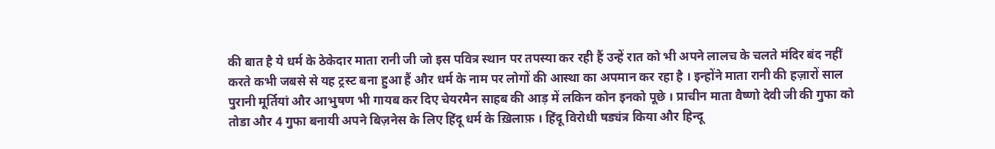की बात है ये धर्म के ठेकेदार माता रानी जी जो इस पवित्र स्थान पर तपस्या कर रही हैं उन्हें रात को भी अपने लालच के चलते मंदिर बंद नहीं करते कभी जबसे से यह ट्रस्ट बना हुआ हैं और धर्म के नाम पर लोगों की आस्था का अपमान कर रहा है । इन्होंने माता रानी की हज़ारों साल पुरानी मूर्तियां और आभुषण भी गायब कर दिए चेयरमैन साहब की आड़ में लकिन कोन इनको पूछे । प्राचीन माता वैष्णो देवी जी की गुफा को तोडा और 4 गुफा बनायी अपने बिज़नेस के लिए हिंदू धर्म के ख़िलाफ़ । हिंदू विरोधी षड्यंत्र किया और हिन्दू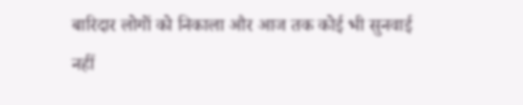बारिदार लोगों को निकाला और आज तक कोई भी सुनवाई नहीं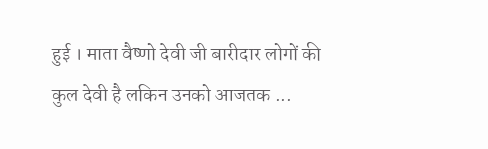हुई । माता वैष्णो देवी जी बारीदार लोगों की कुल देवी है लकिन उनको आजतक ...